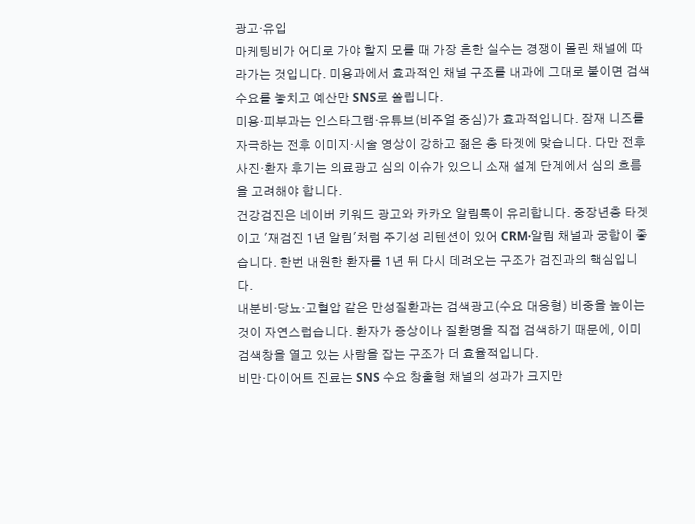광고·유입
마케팅비가 어디로 가야 할지 모를 때 가장 흔한 실수는 경쟁이 몰린 채널에 따라가는 것입니다. 미용과에서 효과적인 채널 구조를 내과에 그대로 붙이면 검색 수요를 놓치고 예산만 SNS로 쏠립니다.
미용·피부과는 인스타그램·유튜브(비주얼 중심)가 효과적입니다. 잠재 니즈를 자극하는 전후 이미지·시술 영상이 강하고 젊은 층 타겟에 맞습니다. 다만 전후사진·환자 후기는 의료광고 심의 이슈가 있으니 소재 설계 단계에서 심의 흐름을 고려해야 합니다.
건강검진은 네이버 키워드 광고와 카카오 알림톡이 유리합니다. 중장년층 타겟이고 '재검진 1년 알림'처럼 주기성 리텐션이 있어 CRM·알림 채널과 궁합이 좋습니다. 한번 내원한 환자를 1년 뒤 다시 데려오는 구조가 검진과의 핵심입니다.
내분비·당뇨·고혈압 같은 만성질환과는 검색광고(수요 대응형) 비중을 높이는 것이 자연스럽습니다. 환자가 증상이나 질환명을 직접 검색하기 때문에, 이미 검색창을 열고 있는 사람을 잡는 구조가 더 효율적입니다.
비만·다이어트 진료는 SNS 수요 창출형 채널의 성과가 크지만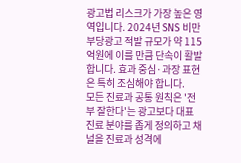광고법 리스크가 가장 높은 영역입니다. 2024년 SNS 비만 부당광고 적발 규모가 약 115억원에 이를 만큼 단속이 활발합니다. 효과 중심·과장 표현은 특히 조심해야 합니다.
모든 진료과 공통 원칙은 '전부 잘한다'는 광고보다 대표 진료 분야를 좁게 정의하고 채널을 진료과 성격에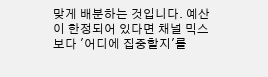맞게 배분하는 것입니다. 예산이 한정되어 있다면 채널 믹스보다 '어디에 집중할지'를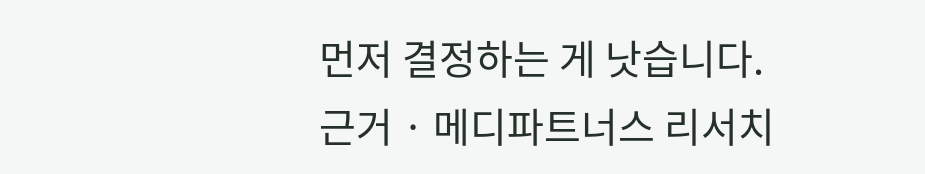먼저 결정하는 게 낫습니다.
근거 · 메디파트너스 리서치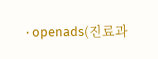· openads(진료과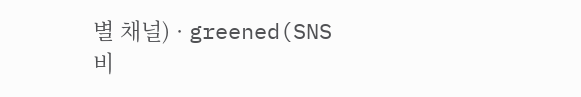별 채널) · greened(SNS 비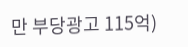만 부당광고 115억)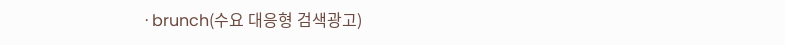· brunch(수요 대응형 검색광고)